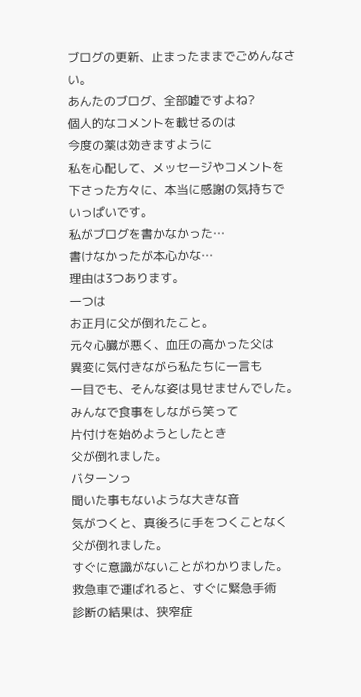ブログの更新、止まったままでごめんなさい。
あんたのブログ、全部嘘ですよね?
個人的なコメントを載せるのは
今度の薬は効きますように
私を心配して、メッセージやコメントを
下さった方々に、本当に感謝の気持ちで
いっぱいです。
私がブログを書かなかった…
書けなかったが本心かな…
理由は3つあります。
一つは
お正月に父が倒れたこと。
元々心臓が悪く、血圧の高かった父は
異変に気付きながら私たちに一言も
一目でも、そんな姿は見せませんでした。
みんなで食事をしながら笑って
片付けを始めようとしたとき
父が倒れました。
バターンっ
聞いた事もないような大きな音
気がつくと、真後ろに手をつくことなく
父が倒れました。
すぐに意識がないことがわかりました。
救急車で運ばれると、すぐに緊急手術
診断の結果は、狭窄症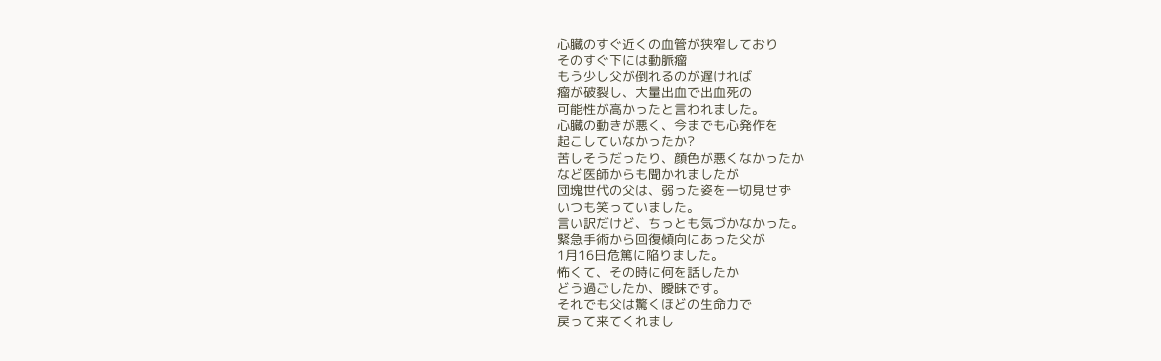心臓のすぐ近くの血管が狭窄しており
そのすぐ下には動脈瘤
もう少し父が倒れるのが遅ければ
瘤が破裂し、大量出血で出血死の
可能性が高かったと言われました。
心臓の動きが悪く、今までも心発作を
起こしていなかったか?
苦しそうだったり、顔色が悪くなかったか
など医師からも聞かれましたが
団塊世代の父は、弱った姿を一切見せず
いつも笑っていました。
言い訳だけど、ちっとも気づかなかった。
緊急手術から回復傾向にあった父が
1月16日危篤に陥りました。
怖くて、その時に何を話したか
どう過ごしたか、曖昧です。
それでも父は驚くほどの生命力で
戻って来てくれまし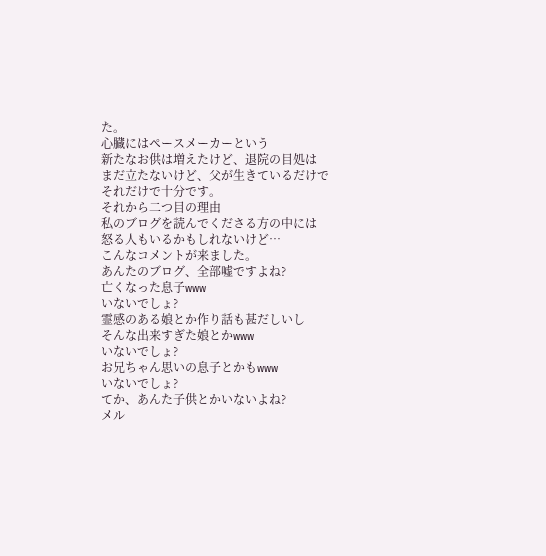た。
心臓にはペースメーカーという
新たなお供は増えたけど、退院の目処は
まだ立たないけど、父が生きているだけで
それだけで十分です。
それから二つ目の理由
私のブログを読んでくださる方の中には
怒る人もいるかもしれないけど…
こんなコメントが来ました。
あんたのブログ、全部嘘ですよね?
亡くなった息子www
いないでしょ?
霊感のある娘とか作り話も甚だしいし
そんな出来すぎた娘とかwww
いないでしょ?
お兄ちゃん思いの息子とかもwww
いないでしょ?
てか、あんた子供とかいないよね?
メル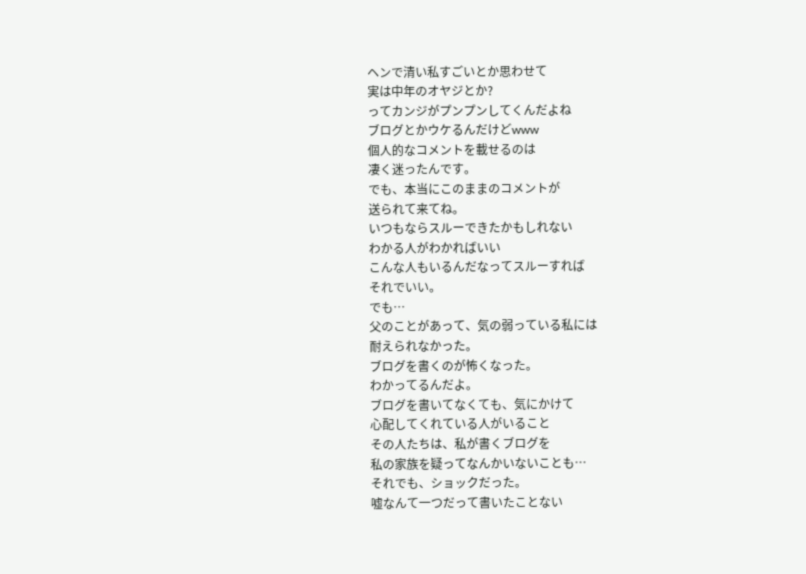ヘンで清い私すごいとか思わせて
実は中年のオヤジとか?
ってカンジがプンプンしてくんだよね
ブログとかウケるんだけどwww
個人的なコメントを載せるのは
凄く迷ったんです。
でも、本当にこのままのコメントが
送られて来てね。
いつもならスルーできたかもしれない
わかる人がわかればいい
こんな人もいるんだなってスルーすれば
それでいい。
でも…
父のことがあって、気の弱っている私には
耐えられなかった。
ブログを書くのが怖くなった。
わかってるんだよ。
ブログを書いてなくても、気にかけて
心配してくれている人がいること
その人たちは、私が書くブログを
私の家族を疑ってなんかいないことも…
それでも、ショックだった。
嘘なんて一つだって書いたことない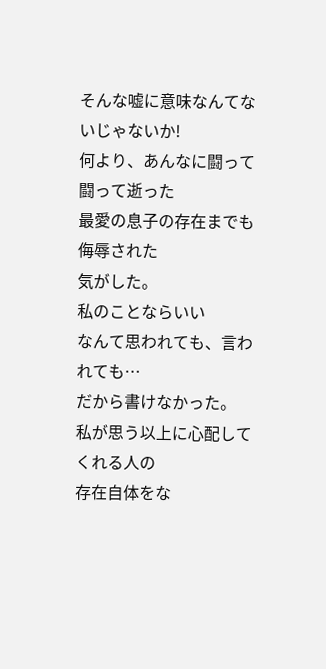そんな嘘に意味なんてないじゃないか!
何より、あんなに闘って闘って逝った
最愛の息子の存在までも侮辱された
気がした。
私のことならいい
なんて思われても、言われても…
だから書けなかった。
私が思う以上に心配してくれる人の
存在自体をな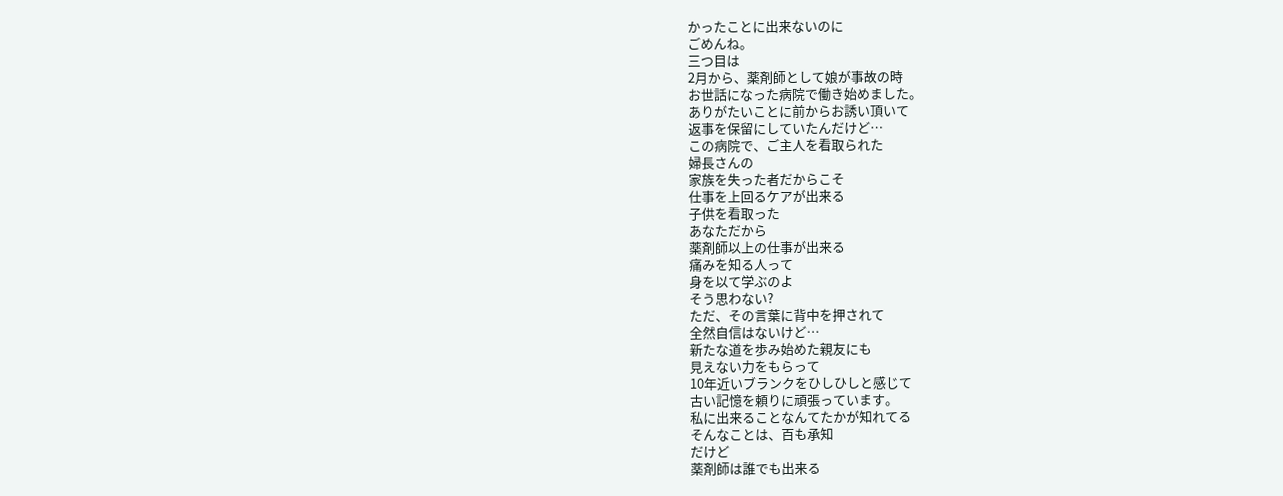かったことに出来ないのに
ごめんね。
三つ目は
2月から、薬剤師として娘が事故の時
お世話になった病院で働き始めました。
ありがたいことに前からお誘い頂いて
返事を保留にしていたんだけど…
この病院で、ご主人を看取られた
婦長さんの
家族を失った者だからこそ
仕事を上回るケアが出来る
子供を看取った
あなただから
薬剤師以上の仕事が出来る
痛みを知る人って
身を以て学ぶのよ
そう思わない?
ただ、その言葉に背中を押されて
全然自信はないけど…
新たな道を歩み始めた親友にも
見えない力をもらって
10年近いブランクをひしひしと感じて
古い記憶を頼りに頑張っています。
私に出来ることなんてたかが知れてる
そんなことは、百も承知
だけど
薬剤師は誰でも出来る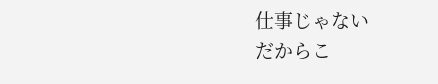仕事じゃない
だからこ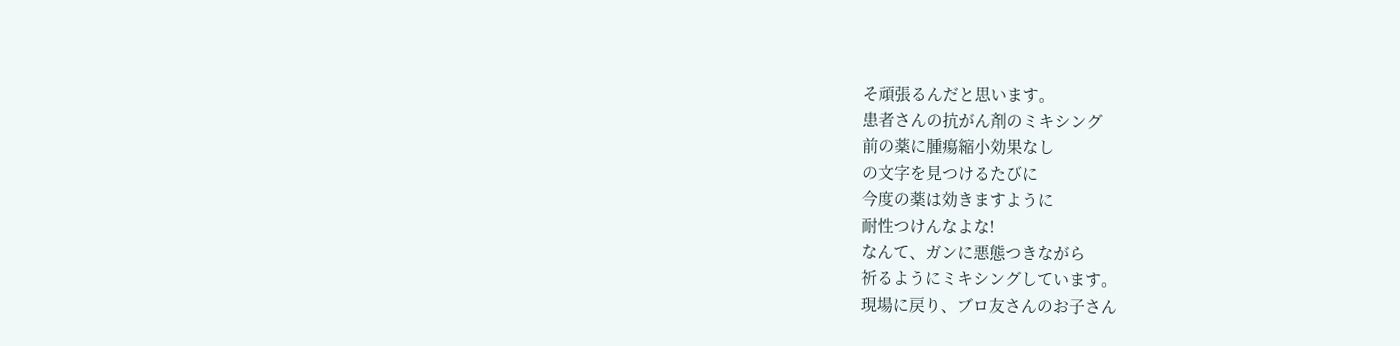そ頑張るんだと思います。
患者さんの抗がん剤のミキシング
前の薬に腫瘍縮小効果なし
の文字を見つけるたびに
今度の薬は効きますように
耐性つけんなよな!
なんて、ガンに悪態つきながら
祈るようにミキシングしています。
現場に戻り、ブロ友さんのお子さん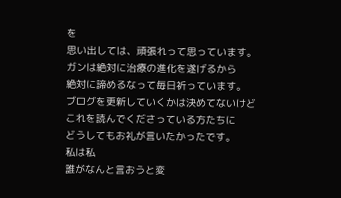を
思い出しては、頑張れって思っています。
ガンは絶対に治療の進化を遂げるから
絶対に諦めるなって毎日祈っています。
ブログを更新していくかは決めてないけど
これを読んでくださっている方たちに
どうしてもお礼が言いたかったです。
私は私
誰がなんと言おうと変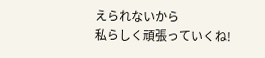えられないから
私らしく頑張っていくね!